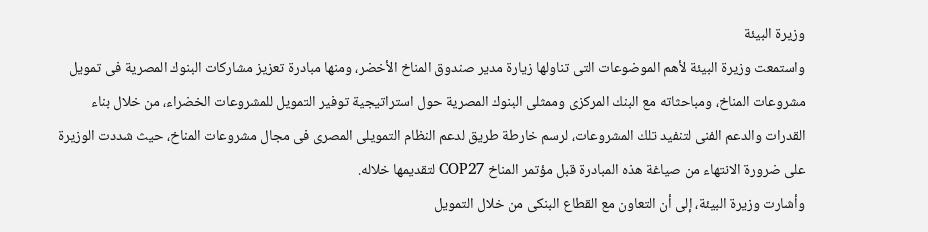وزيرة البيئة
واستمعت وزيرة البيئة لأهم الموضوعات التى تناولها زيارة مدير صندوق المناخ الأخضر، ومنها مبادرة تعزيز مشاركات البنوك المصرية فى تمويل مشروعات المناخ، ومباحثاته مع البنك المركزى وممثلى البنوك المصرية حول استراتيجية توفير التمويل للمشروعات الخضراء، من خلال بناء القدرات والدعم الفنى لتنفيد تلك المشروعات، لرسم خارطة طريق لدعم النظام التمويلى المصرى فى مجال مشروعات المناخ، حيث شددت الوزيرة على ضرورة الانتهاء من صياغة هذه المبادرة قبل مؤتمر المناخ COP27 لتقديمها خلاله.
وأشارت وزيرة البيئة، إلى أن التعاون مع القطاع البنكى من خلال التمويل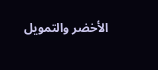الأخضر والتمويل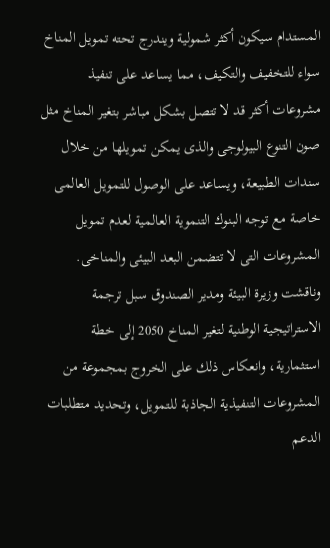المستدام سيكون أكثر شمولية ويندرج تحته تمويل المناخ سواء للتخفيف والتكيف، مما يساعد على تنفيذ مشروعات أكثر قد لا تتصل بشكل مباشر بتغير المناخ مثل صون التنوع البيولوجى والذى يمكن تمويلها من خلال سندات الطبيعة، ويساعد على الوصول للتمويل العالمى خاصة مع توجه البنوك التنموية العالمية لعدم تمويل المشروعات التى لا تتضمن البعد البيئى والمناخى.
وناقشت وزيرة البيئة ومدير الصندوق سبل ترجمة الاستراتيجية الوطنية لتغير المناخ 2050 إلى خطة استثمارية، وانعكاس ذلك على الخروج بمجموعة من المشروعات التنفيذية الجاذبة للتمويل، وتحديد متطلبات الدعم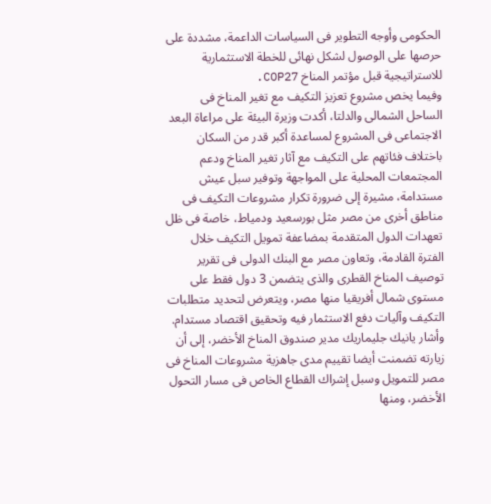الحكومى وأوجه التطوير فى السياسات الداعمة، مشددة على حرصها على الوصول لشكل نهائى للخطة الاستثمارية للاستراتيجية قبل مؤتمر المناخ COP27.
وفيما يخص مشروع تعزيز التكيف مع تغير المناخ فى الساحل الشمالى والدلتا، أكدت وزيرة البيئة على مراعاة البعد الاجتماعى فى المشروع لمساعدة أكبر قدر من السكان باختلاف فئاتهم على التكيف مع آثار تغير المناخ ودعم المجتمعات المحلية على المواجهة وتوفير سبل عيش مستدامة، مشيرة إلى ضرورة تكرار مشروعات التكيف فى مناطق أخرى من مصر مثل بورسعيد ودمياط، خاصة فى ظل تعهدات الدول المتقدمة بمضاعفة تمويل التكيف خلال الفترة القادمة، وتعاون مصر مع البنك الدولى فى تقرير توصيف المناخ القطرى والذى يتضمن 3 دول فقط على مستوى شمال أفريقيا منها مصر، ويتعرض لتحديد متطلبات التكيف وآليات دفع الاستثمار فيه وتحقيق اقتصاد مستدام.
وأشار يانيك جليماريك مدير صندوق المناخ الأخضر، إلى أن زيارته تضمنت أيضا تقييم مدى جاهزية مشروعات المناخ فى مصر للتمويل وسبل إشراك القطاع الخاص فى مسار التحول الأخضر، ومنها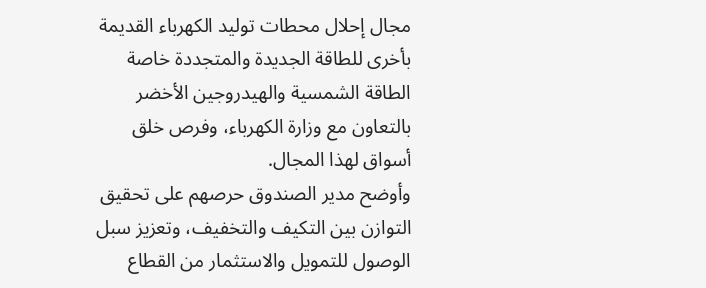مجال إحلال محطات توليد الكهرباء القديمة بأخرى للطاقة الجديدة والمتجددة خاصة الطاقة الشمسية والهيدروجين الأخضر بالتعاون مع وزارة الكهرباء، وفرص خلق أسواق لهذا المجال.
وأوضح مدير الصندوق حرصهم على تحقيق التوازن بين التكيف والتخفيف، وتعزيز سبل الوصول للتمويل والاستثمار من القطاع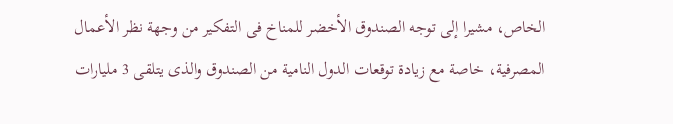الخاص، مشيرا إلى توجه الصندوق الأخضر للمناخ فى التفكير من وجهة نظر الأعمال المصرفية، خاصة مع زيادة توقعات الدول النامية من الصندوق والذى يتلقى 3 مليارات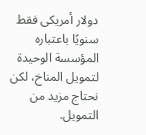دولار أمريكى فقط سنويًا باعتباره المؤسسة الوحيدة لتمويل المناخ، لكن نحتاج مزيد من التمويل.